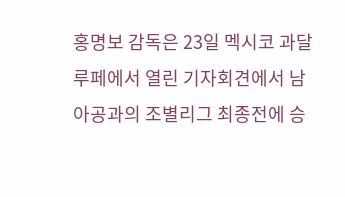홍명보 감독은 23일 멕시코 과달루페에서 열린 기자회견에서 남아공과의 조별리그 최종전에 승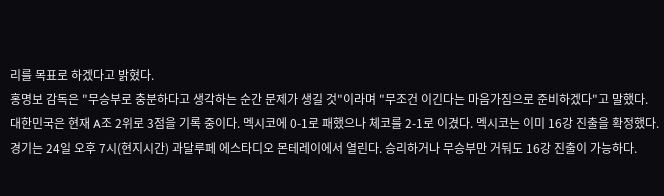리를 목표로 하겠다고 밝혔다.
홍명보 감독은 "무승부로 충분하다고 생각하는 순간 문제가 생길 것"이라며 "무조건 이긴다는 마음가짐으로 준비하겠다"고 말했다.
대한민국은 현재 A조 2위로 3점을 기록 중이다. 멕시코에 0-1로 패했으나 체코를 2-1로 이겼다. 멕시코는 이미 16강 진출을 확정했다.
경기는 24일 오후 7시(현지시간) 과달루페 에스타디오 몬테레이에서 열린다. 승리하거나 무승부만 거둬도 16강 진출이 가능하다.